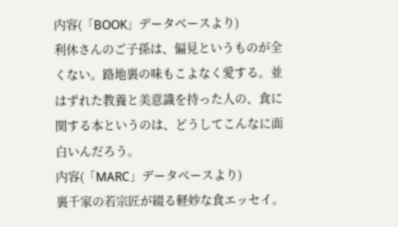内容(「BOOK」データベースより)
利休さんのご子孫は、偏見というものが全くない。路地裏の味もこよなく愛する。並はずれた教養と美意識を持った人の、食に関する本というのは、どうしてこんなに面白いんだろう。
内容(「MARC」データベースより)
裏千家の若宗匠が綴る軽妙な食エッセイ。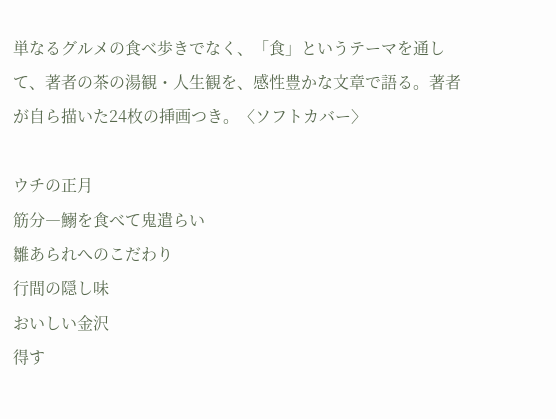単なるグルメの食べ歩きでなく、「食」というテーマを通して、著者の茶の湯観・人生観を、感性豊かな文章で語る。著者が自ら描いた24枚の挿画つき。〈ソフトカバー〉

ウチの正月
筋分―鰯を食べて鬼遣らい
雛あられへのこだわり
行間の隠し味
おいしい金沢
得す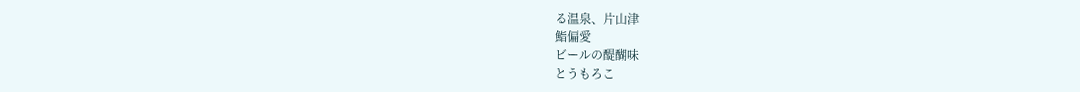る温泉、片山津
鮨偏愛
ビールの醍醐味
とうもろこ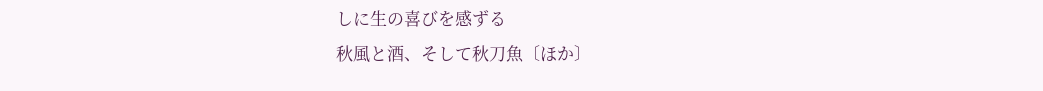しに生の喜びを感ずる
秋風と酒、そして秋刀魚〔ほか〕